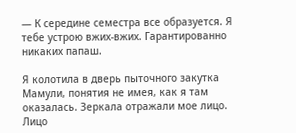— К середине семестра все образуется. Я тебе устрою вжих-вжих. Гарантированно никаких папаш.

Я колотила в дверь пыточного закутка Мамули, понятия не имея, как я там оказалась. Зеркала отражали мое лицо. Лицо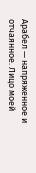Арабел — напряженное и отчаянное. Лицо моей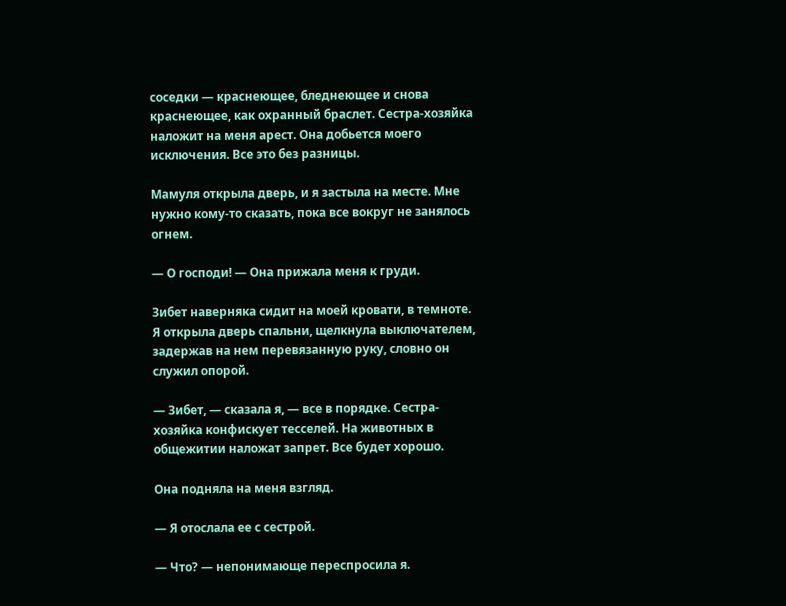соседки — краснеющее, бледнеющее и снова краснеющее, как охранный браслет. Сестра-хозяйка наложит на меня арест. Она добьется моего исключения. Все это без разницы.

Мамуля открыла дверь, и я застыла на месте. Мне нужно кому-то сказать, пока все вокруг не занялось огнем.

— О господи! — Она прижала меня к груди.

Зибет наверняка сидит на моей кровати, в темноте. Я открыла дверь спальни, щелкнула выключателем, задержав на нем перевязанную руку, словно он служил опорой.

— Зибет, — сказала я, — все в порядке. Сестра-хозяйка конфискует тесселей. На животных в общежитии наложат запрет. Все будет хорошо.

Она подняла на меня взгляд.

— Я отослала ее с сестрой.

— Что? — непонимающе переспросила я.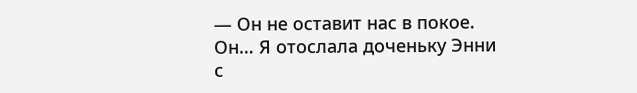— Он не оставит нас в покое. Он… Я отослала доченьку Энни с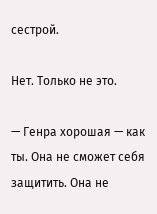сестрой.

Нет. Только не это.

— Генра хорошая — как ты. Она не сможет себя защитить. Она не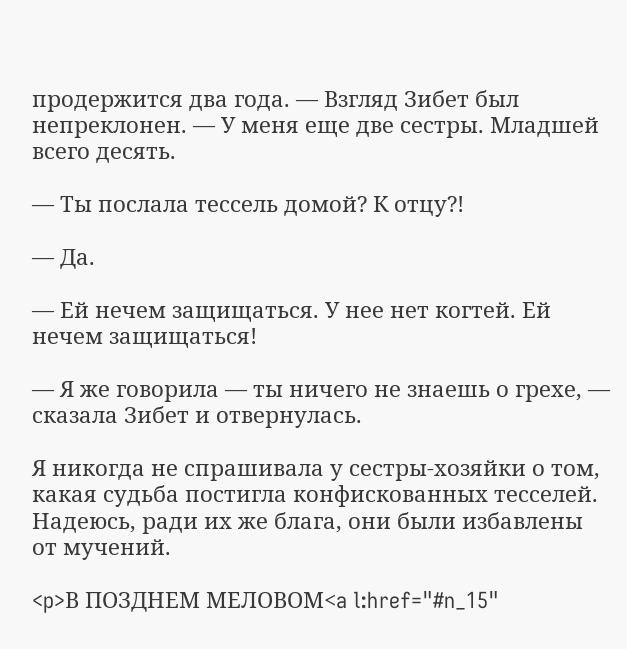продержится два года. — Взгляд Зибет был непреклонен. — У меня еще две сестры. Младшей всего десять.

— Ты послала тессель домой? К отцу?!

— Да.

— Ей нечем защищаться. У нее нет когтей. Ей нечем защищаться!

— Я же говорила — ты ничего не знаешь о грехе, — сказала Зибет и отвернулась.

Я никогда не спрашивала у сестры-хозяйки о том, какая судьба постигла конфискованных тесселей. Надеюсь, ради их же блага, они были избавлены от мучений.

<p>В ПОЗДНЕМ МЕЛОВОМ<a l:href="#n_15"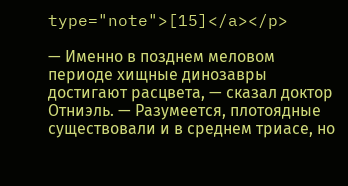type="note">[15]</a></p>

— Именно в позднем меловом периоде хищные динозавры достигают расцвета, — сказал доктор Отниэль. — Разумеется, плотоядные существовали и в среднем триасе, но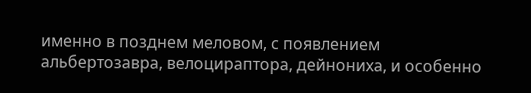именно в позднем меловом, с появлением альбертозавра, велоцираптора, дейнониха, и особенно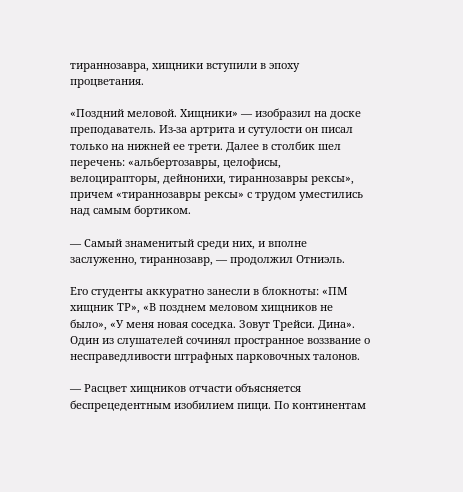тираннозавра, хищники вступили в эпоху процветания.

«Поздний меловой. Хищники» — изобразил на доске преподаватель. Из-за артрита и сутулости он писал только на нижней ее трети. Далее в столбик шел перечень: «альбертозавры, целофисы, велоцирапторы, дейнонихи, тираннозавры рексы», причем «тираннозавры рексы» с трудом уместились над самым бортиком.

— Самый знаменитый среди них, и вполне заслуженно, тираннозавр, — продолжил Отниэль.

Его студенты аккуратно занесли в блокноты: «ПМ хищник ТР», «В позднем меловом хищников не было», «У меня новая соседка. Зовут Трейси. Дина». Один из слушателей сочинял пространное воззвание о несправедливости штрафных парковочных талонов.

— Расцвет хищников отчасти объясняется беспрецедентным изобилием пищи. По континентам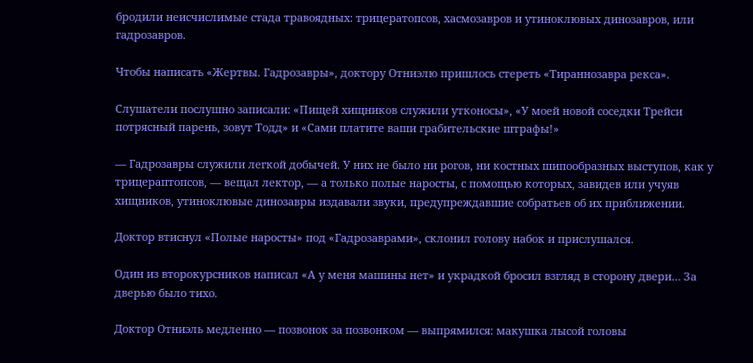бродили неисчислимые стада травоядных: трицератопсов, хасмозавров и утиноклювых динозавров, или гадрозавров.

Чтобы написать «Жертвы. Гадрозавры», доктору Отниэлю пришлось стереть «Тираннозавра рекса».

Слушатели послушно записали: «Пищей хищников служили утконосы», «У моей новой соседки Трейси потрясный парень, зовут Тодд» и «Сами платите ваши грабительские штрафы!»

— Гадрозавры служили легкой добычей. У них не было ни рогов, ни костных шипообразных выступов, как у трицераптопсов, — вещал лектор, — а только полые наросты, с помощью которых, завидев или учуяв хищников, утиноклювые динозавры издавали звуки, предупреждавшие собратьев об их приближении.

Доктор втиснул «Полые наросты» под «Гадрозаврами», склонил голову набок и прислушался.

Один из второкурсников написал «А у меня машины нет» и украдкой бросил взгляд в сторону двери… За дверью было тихо.

Доктор Отниэль медленно — позвонок за позвонком — выпрямился: макушка лысой головы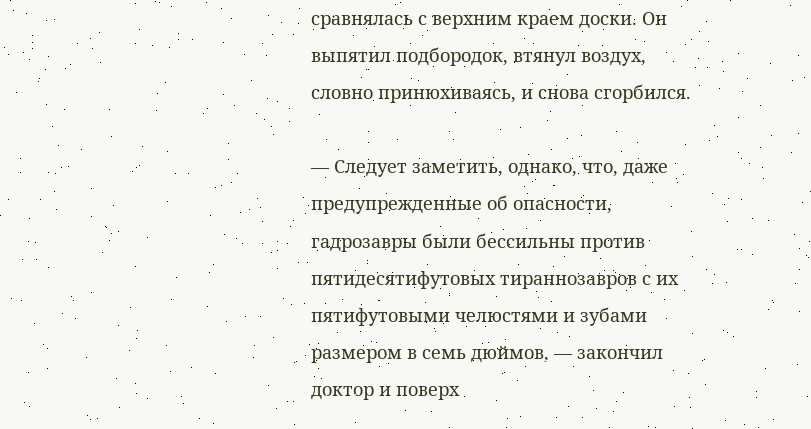сравнялась с верхним краем доски. Он выпятил подбородок, втянул воздух, словно принюхиваясь, и снова сгорбился.

— Следует заметить, однако, что, даже предупрежденные об опасности, гадрозавры были бессильны против пятидесятифутовых тираннозавров с их пятифутовыми челюстями и зубами размером в семь дюймов, — закончил доктор и поверх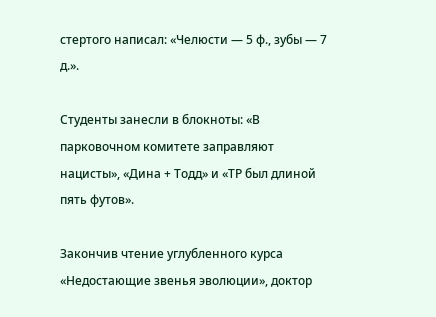стертого написал: «Челюсти — 5 ф., зубы — 7 д.».

Студенты занесли в блокноты: «В парковочном комитете заправляют нацисты», «Дина + Тодд» и «ТР был длиной пять футов».

Закончив чтение углубленного курса «Недостающие звенья эволюции», доктор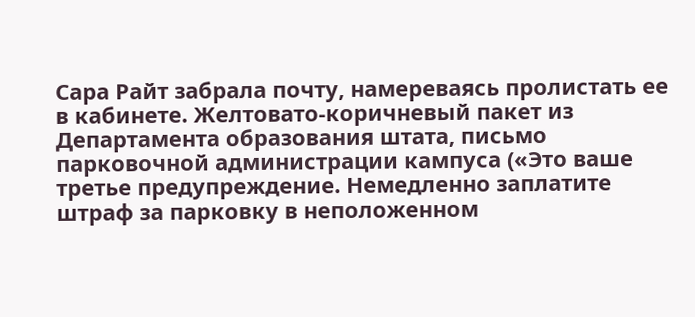Сара Райт забрала почту, намереваясь пролистать ее в кабинете. Желтовато-коричневый пакет из Департамента образования штата, письмо парковочной администрации кампуса («Это ваше третье предупреждение. Немедленно заплатите штраф за парковку в неположенном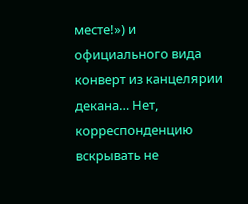месте!») и официального вида конверт из канцелярии декана… Нет, корреспонденцию вскрывать не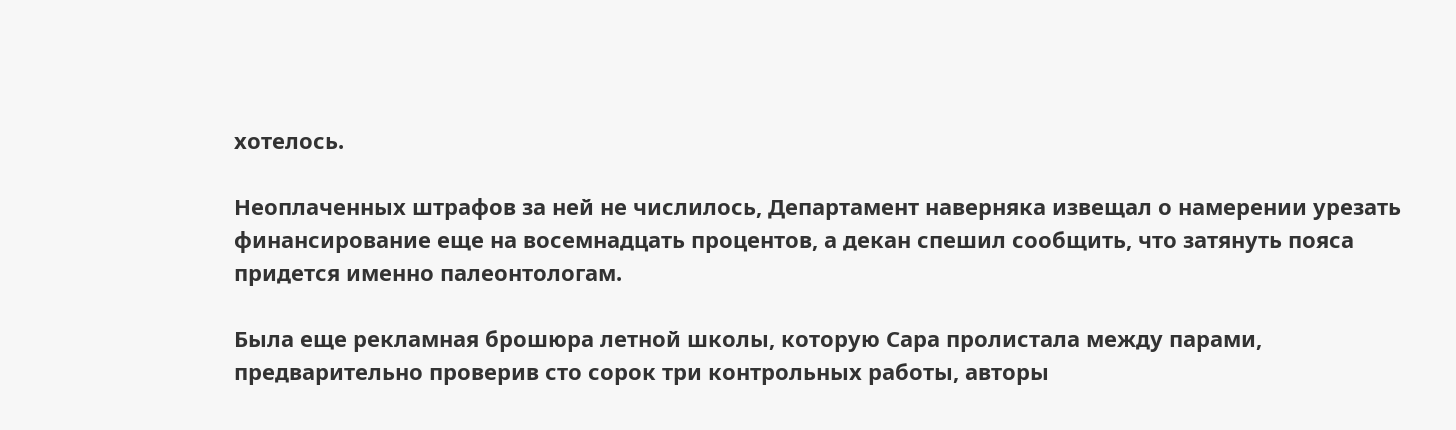хотелось.

Неоплаченных штрафов за ней не числилось, Департамент наверняка извещал о намерении урезать финансирование еще на восемнадцать процентов, а декан спешил сообщить, что затянуть пояса придется именно палеонтологам.

Была еще рекламная брошюра летной школы, которую Сара пролистала между парами, предварительно проверив сто сорок три контрольных работы, авторы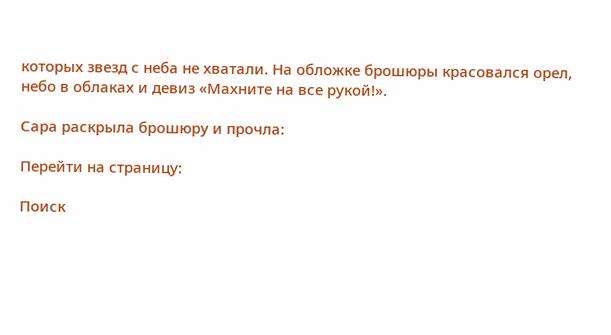которых звезд с неба не хватали. На обложке брошюры красовался орел, небо в облаках и девиз «Махните на все рукой!».

Сара раскрыла брошюру и прочла:

Перейти на страницу:

Поиск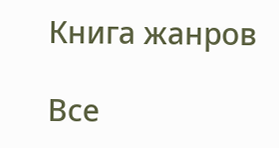Книга жанров

Все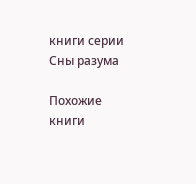книги серии Сны разума

Похожие книги